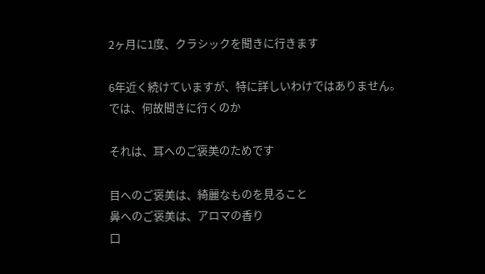2ヶ月に1度、クラシックを聞きに行きます

6年近く続けていますが、特に詳しいわけではありません。
では、何故聞きに行くのか

それは、耳へのご褒美のためです

目へのご褒美は、綺麗なものを見ること
鼻へのご褒美は、アロマの香り
口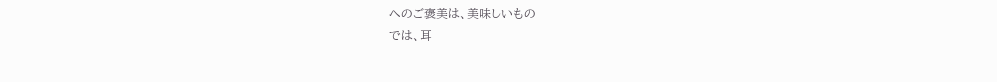へのご褒美は、美味しいもの
では、耳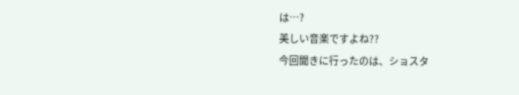は…?
美しい音楽ですよね??
今回聞きに行ったのは、ショスタ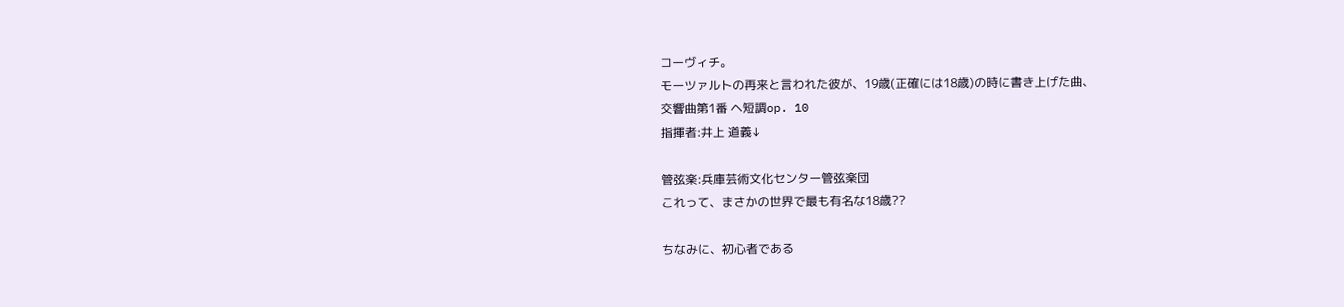コーヴィチ。
モーツァルトの再来と言われた彼が、19歳(正確には18歳)の時に書き上げた曲、
交響曲第1番 ヘ短調op. 10
指揮者:井上 道義↓

管弦楽:兵庫芸術文化センター管弦楽団
これって、まさかの世界で最も有名な18歳??

ちなみに、初心者である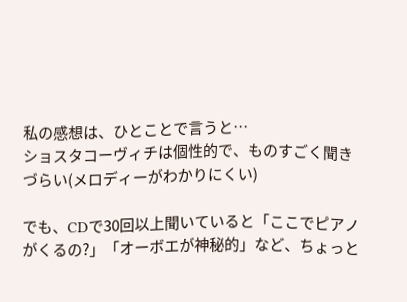私の感想は、ひとことで言うと…
ショスタコーヴィチは個性的で、ものすごく聞きづらい(メロディーがわかりにくい)

でも、CDで30回以上聞いていると「ここでピアノがくるの?」「オーボエが神秘的」など、ちょっと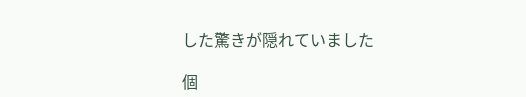した驚きが隠れていました

個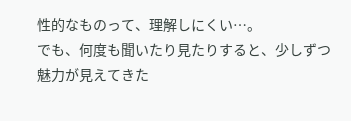性的なものって、理解しにくい…。
でも、何度も聞いたり見たりすると、少しずつ魅力が見えてきた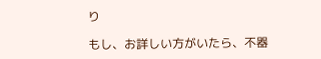り

もし、お詳しい方がいたら、不器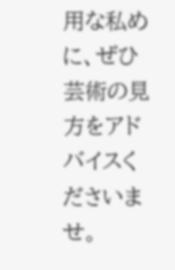用な私めに、ぜひ芸術の見方をアドバイスくださいませ。